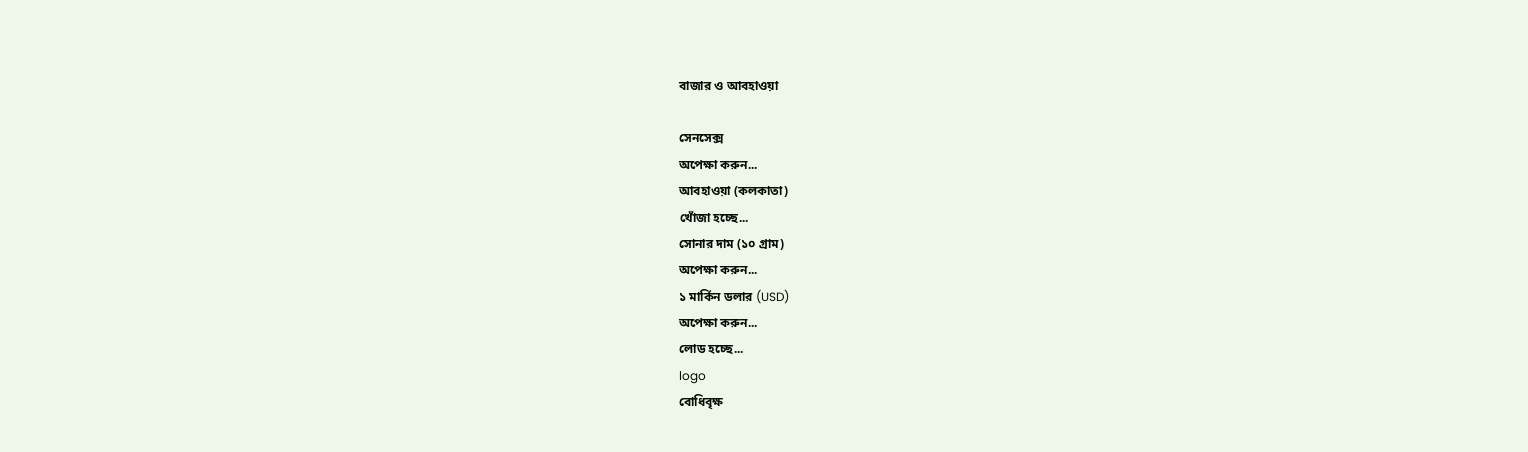বাজার ও আবহাওয়া

সেনসেক্স
অপেক্ষা করুন...
আবহাওয়া (কলকাতা)
খোঁজা হচ্ছে...
সোনার দাম (১০ গ্রাম)
অপেক্ষা করুন...
১ মার্কিন ডলার (USD)
অপেক্ষা করুন...
লোড হচ্ছে...
logo
বোধিবৃক্ষ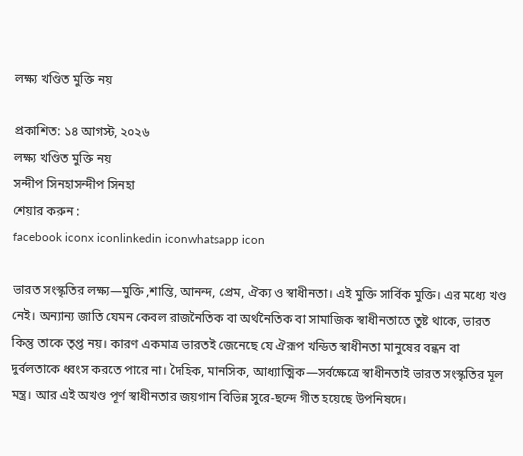লক্ষ্য খণ্ডিত মুক্তি নয়

প্রকাশিত: ১৪ আগস্ট, ২০২৬
লক্ষ্য খণ্ডিত মুক্তি নয়
সন্দীপ সিনহাসন্দীপ সিনহা
শেয়ার করুন :
facebook iconx iconlinkedin iconwhatsapp icon

ভারত সংস্কৃতির লক্ষ্য—মুক্তি ,শান্তি, আনন্দ, প্রেম, ঐক্য ও স্বাধীনতা। এই মুক্তি সার্বিক মুক্তি। এর মধ্যে খণ্ড নেই। অন্যান্য জাতি যেমন কেবল রাজনৈতিক বা অর্থনৈতিক বা সামাজিক স্বাধীনতাতে তুষ্ট থাকে, ভারত কিন্তু তাকে তৃপ্ত নয়। কারণ একমাত্র ভারতই জেনেছে যে ঐরূপ খন্ডিত স্বাধীনতা মানুষের বন্ধন বা দুর্বলতাকে ধ্বংস করতে পারে না। দৈহিক, মানসিক, আধ্যাত্মিক—সর্বক্ষেত্রে স্বাধীনতাই ভারত সংস্কৃতির মূল মন্ত্র। আর এই অখণ্ড পূর্ণ স্বাধীনতার জয়গান বিভিন্ন সুরে-ছন্দে গীত হয়েছে উপনিষদে।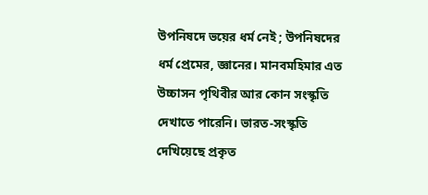উপনিষদে ভয়ের ধর্ম নেই ; উপনিষদের ধর্ম প্রেমের, জ্ঞানের। মানবমহিমার এত উচ্চাসন পৃথিবীর আর কোন সংস্কৃতি দেখাতে পারেনি। ভারত-সংস্কৃতি দেখিয়েছে প্রকৃত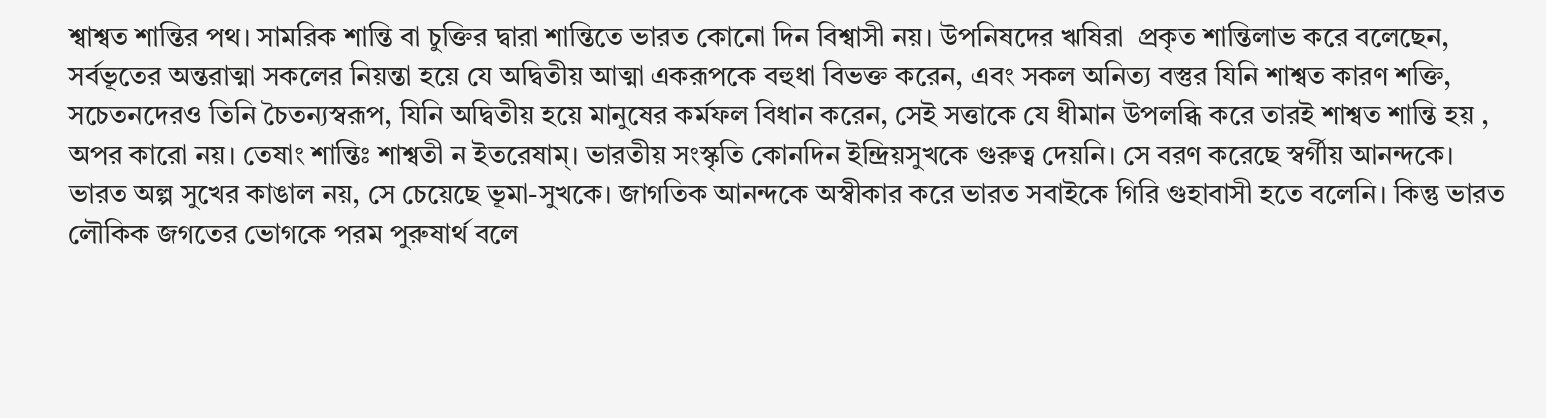শ্বাশ্বত শান্তির পথ। সামরিক শান্তি বা চুক্তির দ্বারা শান্তিতে ভারত কোনো দিন বিশ্বাসী নয়। উপনিষদের ঋষিরা  প্রকৃত শান্তিলাভ করে বলেছেন, সর্বভূতের অন্তরাত্মা সকলের নিয়ন্তা হয়ে যে অদ্বিতীয় আত্মা একরূপকে বহুধা বিভক্ত করেন, এবং সকল অনিত্য বস্তুর যিনি শাশ্বত কারণ শক্তি, সচেতনদেরও তিনি চৈতন্যস্বরূপ, যিনি অদ্বিতীয় হয়ে মানুষের কর্মফল বিধান করেন, সেই সত্তাকে যে ধীমান উপলব্ধি করে তারই শাশ্বত শান্তি হয় , অপর কারো নয়। তেষাং শান্তিঃ শাশ্বতী ন ইতরেষাম্। ভারতীয় সংস্কৃতি কোনদিন ইন্দ্রিয়সুখকে গুরুত্ব দেয়নি। সে বরণ করেছে স্বর্গীয় আনন্দকে। ভারত অল্প সুখের কাঙাল নয়, সে চেয়েছে ভূমা-সুখকে। জাগতিক আনন্দকে অস্বীকার করে ভারত সবাইকে গিরি গুহাবাসী হতে বলেনি। কিন্তু ভারত লৌকিক জগতের ভোগকে পরম পুরুষার্থ বলে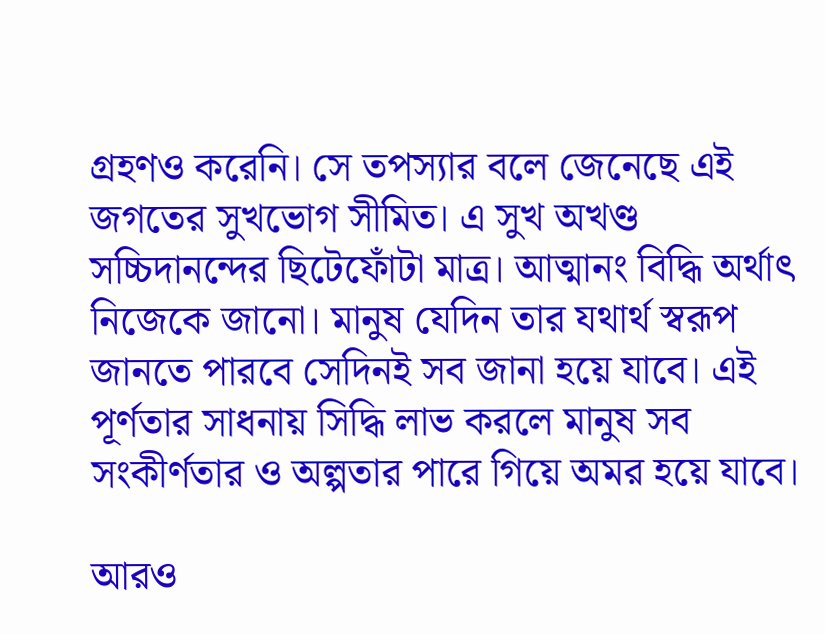গ্রহণও করেনি। সে তপস্যার বলে জেনেছে এই জগতের সুখভোগ সীমিত। এ সুখ অখণ্ড সচ্চিদানন্দের ছিটেফোঁটা মাত্র। আত্মানং বিদ্ধি অর্থাৎ নিজেকে জানো। মানুষ যেদিন তার যথার্থ স্বরূপ জানতে পারবে সেদিনই সব জানা হয়ে যাবে। এই পূর্ণতার সাধনায় সিদ্ধি লাভ করলে মানুষ সব সংকীর্ণতার ও অল্পতার পারে গিয়ে অমর হয়ে যাবে।

আরও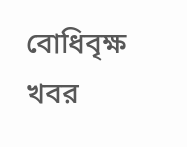বোধিবৃক্ষ খবর